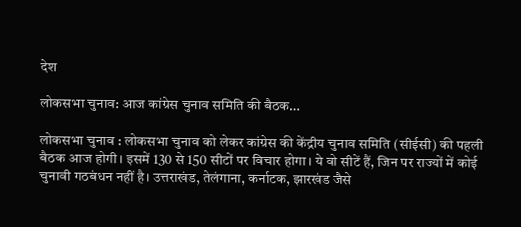देश

लोकसभा चुनाव: आज कांग्रेस चुनाव समिति की बैठक…

लोकसभा चुनाव : लोकसभा चुनाव को लेकर कांग्रेस की केंद्रीय चुनाव समिति (सीईसी) की पहली बैठक आज होगी। इसमें 130 से 150 सीटों पर विचार होगा। ये वो सीटें हैं, जिन पर राज्यों में कोई चुनावी गठबंधन नहीं है। उत्तराखंड, तेलंगाना, कर्नाटक, झारखंड जैसे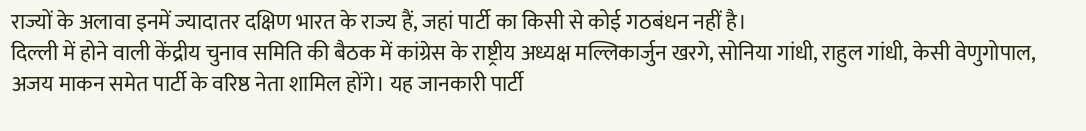राज्यों के अलावा इनमें ज्यादातर दक्षिण भारत के राज्य हैं, जहां पार्टी का किसी से कोई गठबंधन नहीं है।
दिल्ली में होने वाली केंद्रीय चुनाव समिति की बैठक में कांग्रेस के राष्ट्रीय अध्यक्ष मल्लिकार्जुन खरगे, सोनिया गांधी, राहुल गांधी, केसी वेणुगोपाल, अजय माकन समेत पार्टी के वरिष्ठ नेता शामिल होंगे। यह जानकारी पार्टी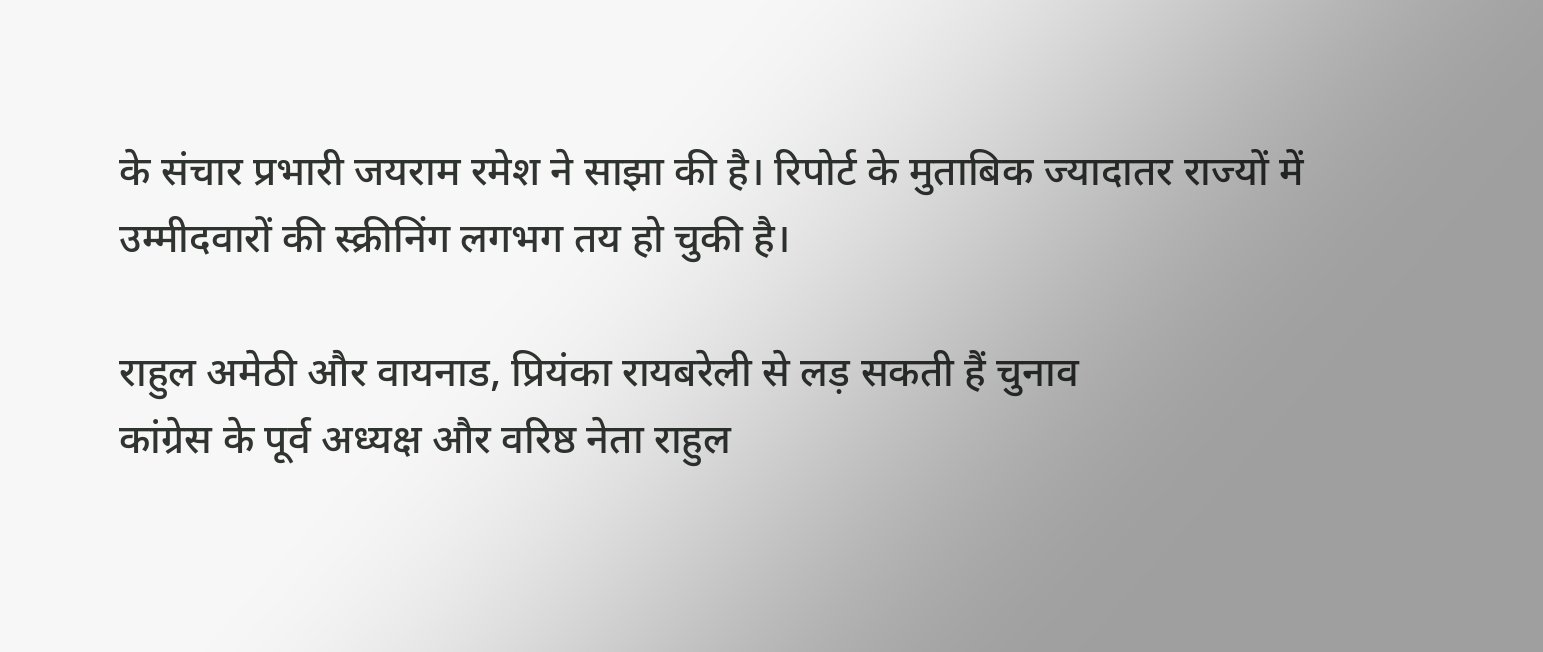के संचार प्रभारी जयराम रमेश ने साझा की है। रिपोर्ट के मुताबिक ज्यादातर राज्यों में उम्मीदवारों की स्क्रीनिंग लगभग तय हो चुकी है।

राहुल अमेठी और वायनाड, प्रियंका रायबरेली से लड़ सकती हैं चुनाव
कांग्रेस के पूर्व अध्यक्ष और वरिष्ठ नेता राहुल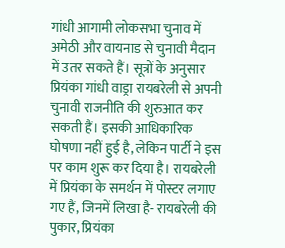गांधी आगामी लोकसभा चुनाव में अमेठी और वायनाड से चुनावी मैदान में उतर सकते हैं। सूत्रों के अनुसार प्रियंका गांधी वाड्रा रायबरेली से अपनी चुनावी राजनीति की शुरुआत कर सकती हैं। इसकी आधिकारिक घोषणा नहीं हुई है, लेकिन पार्टी ने इस पर काम शुरू कर दिया है। रायबरेली में प्रियंका के समर्थन में पोस्टर लगाए गए हैं, जिनमें लिखा है- रायबरेली की पुकार, प्रियंका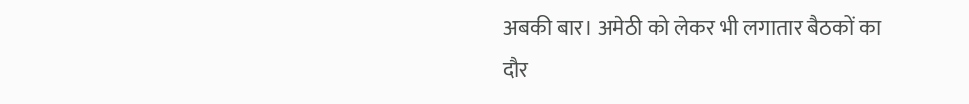अबकी बार। अमेठी को लेकर भी लगातार बैठकों का दौर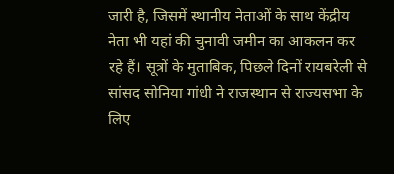जारी है, जिसमें स्थानीय नेताओं के साथ केंद्रीय नेता भी यहां की चुनावी जमीन का आकलन कर रहे हैं। सूत्रों के मुताबिक, पिछले दिनों रायबरेली से सांसद सोनिया गांधी ने राजस्थान से राज्यसभा के लिए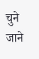चुने जाने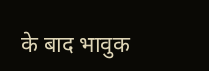के बाद भावुक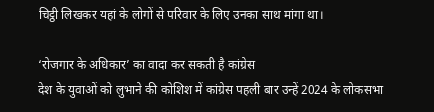चिट्ठी लिखकर यहां के लोगों से परिवार के लिए उनका साथ मांगा था।

‘रोजगार के अधिकार’ का वादा कर सकती है कांग्रेस
देश के युवाओं को लुभाने की कोशिश में कांग्रेस पहली बार उन्हें 2024 के लोकसभा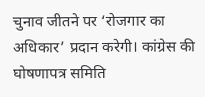चुनाव जीतने पर ‘रोजगार का अधिकार’ प्रदान करेगी। कांग्रेस की घोषणापत्र समिति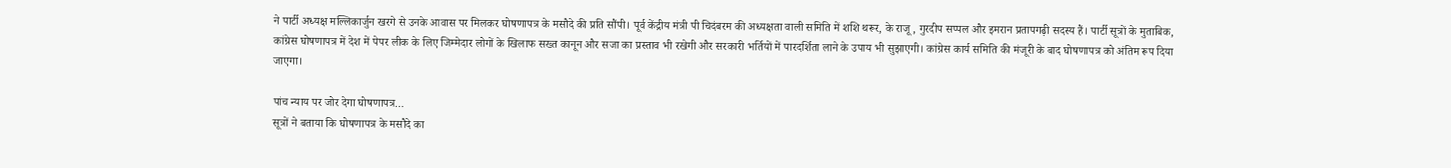ने पार्टी अध्यक्ष मल्लिकार्जुन खरगे से उनके आवास पर मिलकर घोषणापत्र के मसौदे की प्रति सौंपी। पूर्व केंद्रीय मंत्री पी चिदंबरम की अध्यक्षता वाली समिति में शशि थरूर, के राजू, गुरदीप सप्पल और इमरान प्रतापगढ़ी सदस्य हैं। पार्टी सूत्रों के मुताबिक, कांग्रेस घोषणापत्र में देश में पेपर लीक के लिए जिम्मेदार लोगों के खिलाफ सख्त कानून और सजा का प्रस्ताव भी रखेगी और सरकारी भर्तियों में पारदर्शिता लाने के उपाय भी सुझाएगी। कांग्रेस कार्य समिति की मंजूरी के बाद घोषणापत्र को अंतिम रूप दिया जाएगा।

पांच न्याय पर जोर देगा घोषणापत्र…
सूत्रों ने बताया कि घोषणापत्र के मसौदे का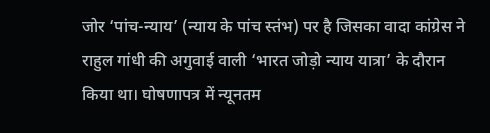जोर ‘पांच-न्याय’ (न्याय के पांच स्तंभ) पर है जिसका वादा कांग्रेस ने राहुल गांधी की अगुवाई वाली ‘भारत जोड़ो न्याय यात्रा’ के दौरान किया था। घोषणापत्र में न्यूनतम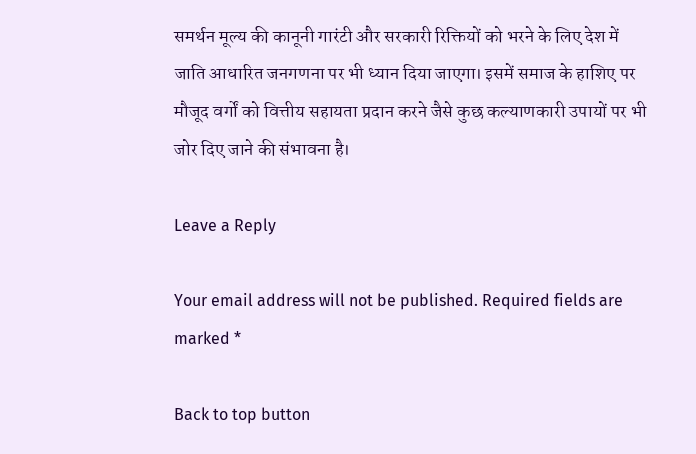समर्थन मूल्य की कानूनी गारंटी और सरकारी रिक्तियों को भरने के लिए देश में जाति आधारित जनगणना पर भी ध्यान दिया जाएगा। इसमें समाज के हाशिए पर मौजूद वर्गों को वित्तीय सहायता प्रदान करने जैसे कुछ कल्याणकारी उपायों पर भी जोर दिए जाने की संभावना है।

Leave a Reply

Your email address will not be published. Required fields are marked *

Back to top button